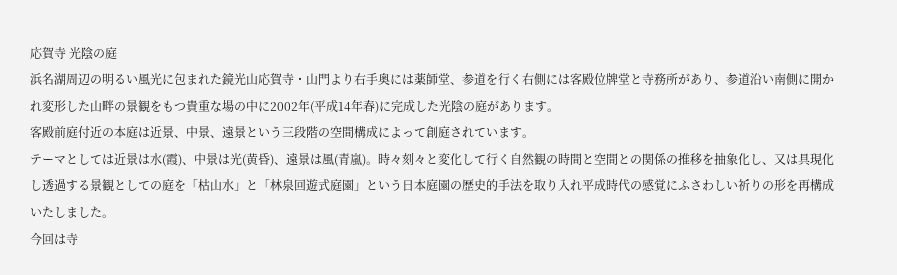応賀寺 光陰の庭
浜名湖周辺の明るい風光に包まれた鏡光山応賀寺・山門より右手奥には薬師堂、参道を行く右側には客殿位牌堂と寺務所があり、参道沿い南側に開かれ変形した山畔の景観をもつ貴重な場の中に2002年(平成14年春)に完成した光陰の庭があります。
客殿前庭付近の本庭は近景、中景、遠景という三段階の空間構成によって創庭されています。
テーマとしては近景は水(霞)、中景は光(黄昏)、遠景は風(青嵐)。時々刻々と変化して行く自然観の時間と空間との関係の推移を抽象化し、又は具現化し透過する景観としての庭を「枯山水」と「林泉回遊式庭園」という日本庭園の歴史的手法を取り入れ平成時代の感覚にふさわしい祈りの形を再構成いたしました。
今回は寺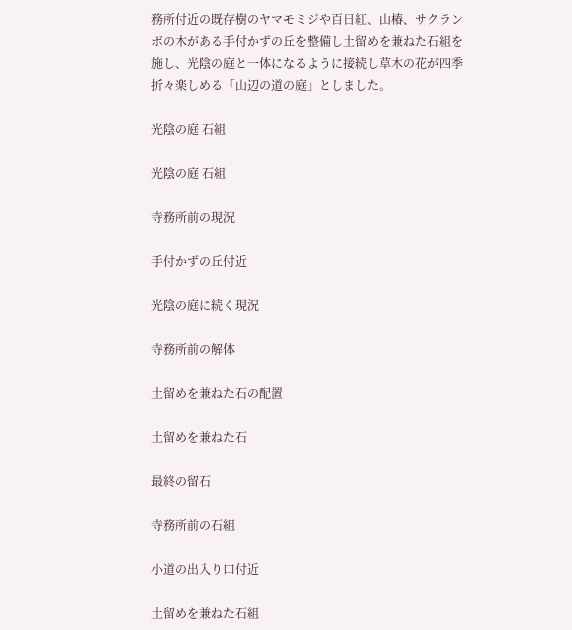務所付近の既存樹のヤマモミジや百日紅、山椿、サクランボの木がある手付かずの丘を整備し土留めを兼ねた石組を施し、光陰の庭と一体になるように接続し草木の花が四季折々楽しめる「山辺の道の庭」としました。

光陰の庭 石組

光陰の庭 石組

寺務所前の現況

手付かずの丘付近

光陰の庭に続く現況

寺務所前の解体

土留めを兼ねた石の配置

土留めを兼ねた石

最終の留石

寺務所前の石組

小道の出入り口付近

土留めを兼ねた石組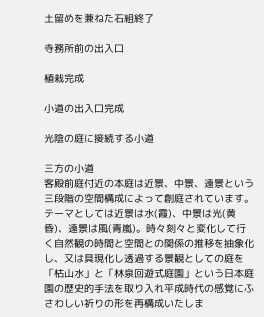土留めを兼ねた石組終了

寺務所前の出入口

植栽完成

小道の出入口完成

光陰の庭に接続する小道

三方の小道
客殿前庭付近の本庭は近景、中景、遠景という三段階の空間構成によって創庭されています。
テーマとしては近景は水(霞)、中景は光(黄昏)、遠景は風(青嵐)。時々刻々と変化して行く自然観の時間と空間との関係の推移を抽象化し、又は具現化し透過する景観としての庭を「枯山水」と「林泉回遊式庭園」という日本庭園の歴史的手法を取り入れ平成時代の感覚にふさわしい祈りの形を再構成いたしま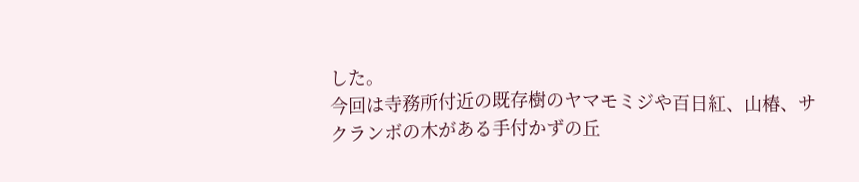した。
今回は寺務所付近の既存樹のヤマモミジや百日紅、山椿、サクランボの木がある手付かずの丘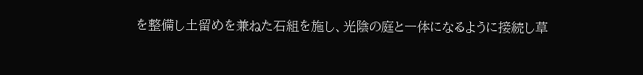を整備し土留めを兼ねた石組を施し、光陰の庭と一体になるように接続し草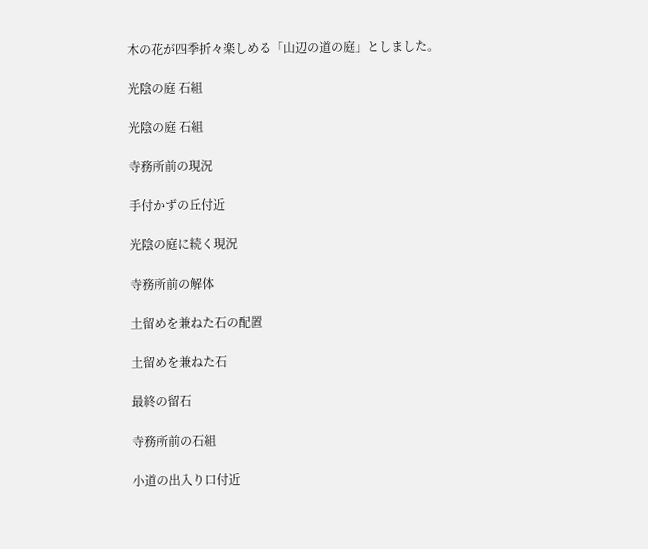木の花が四季折々楽しめる「山辺の道の庭」としました。

光陰の庭 石組

光陰の庭 石組

寺務所前の現況

手付かずの丘付近

光陰の庭に続く現況

寺務所前の解体

土留めを兼ねた石の配置

土留めを兼ねた石

最終の留石

寺務所前の石組

小道の出入り口付近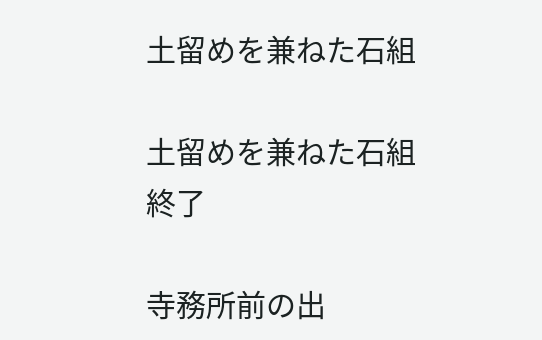土留めを兼ねた石組

土留めを兼ねた石組終了

寺務所前の出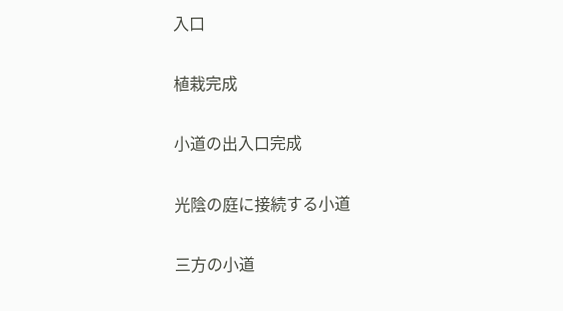入口

植栽完成

小道の出入口完成

光陰の庭に接続する小道

三方の小道